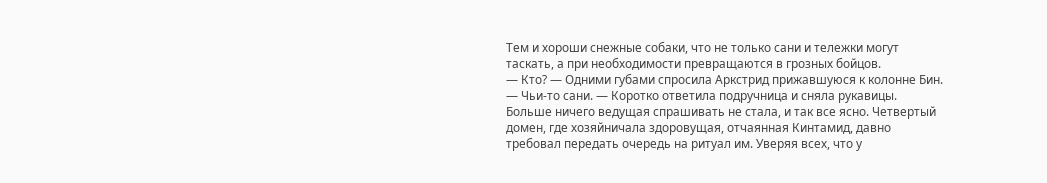Тем и хороши снежные собаки, что не только сани и тележки могут таскать, а при необходимости превращаются в грозных бойцов.
— Кто? — Одними губами спросила Аркстрид прижавшуюся к колонне Бин.
— Чьи-то сани. — Коротко ответила подручница и сняла рукавицы.
Больше ничего ведущая спрашивать не стала, и так все ясно. Четвертый домен, где хозяйничала здоровущая, отчаянная Кинтамид, давно требовал передать очередь на ритуал им. Уверяя всех, что у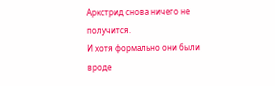Аркстрид снова ничего не получится.
И хотя формально они были вроде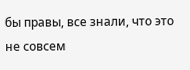бы правы, все знали, что это не совсем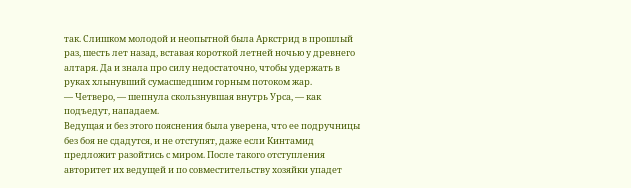так. Слишком молодой и неопытной была Аркстрид в прошлый раз, шесть лет назад, вставая короткой летней ночью у древнего алтаря. Да и знала про силу недостаточно, чтобы удержать в руках хлынувший сумасшедшим горным потоком жар.
— Четверо, — шепнула скользнувшая внутрь Урса, — как подъедут, нападаем.
Ведущая и без этого пояснения была уверена, что ее подручницы без боя не сдадутся, и не отступят, даже если Кинтамид предложит разойтись с миром. После такого отступления авторитет их ведущей и по совместительству хозяйки упадет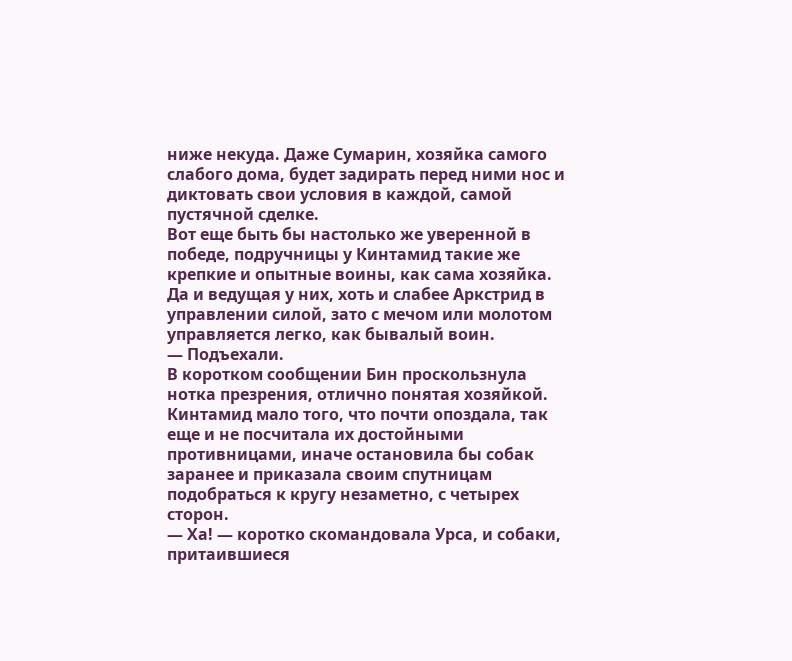ниже некуда. Даже Сумарин, хозяйка самого слабого дома, будет задирать перед ними нос и диктовать свои условия в каждой, самой пустячной сделке.
Вот еще быть бы настолько же уверенной в победе, подручницы у Кинтамид такие же крепкие и опытные воины, как сама хозяйка. Да и ведущая у них, хоть и слабее Аркстрид в управлении силой, зато с мечом или молотом управляется легко, как бывалый воин.
— Подъехали.
В коротком сообщении Бин проскользнула нотка презрения, отлично понятая хозяйкой. Кинтамид мало того, что почти опоздала, так еще и не посчитала их достойными противницами, иначе остановила бы собак заранее и приказала своим спутницам подобраться к кругу незаметно, с четырех сторон.
— Ха! — коротко скомандовала Урса, и собаки, притаившиеся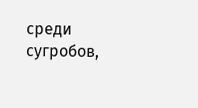среди сугробов,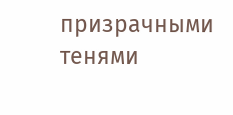призрачными тенями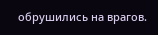обрушились на врагов.